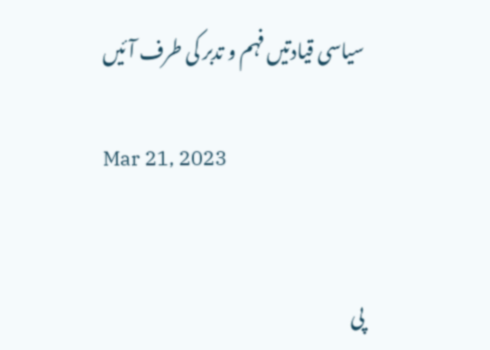سیاسی قیادتیں فہم و تدبر کی طرف آئیں

Mar 21, 2023


پی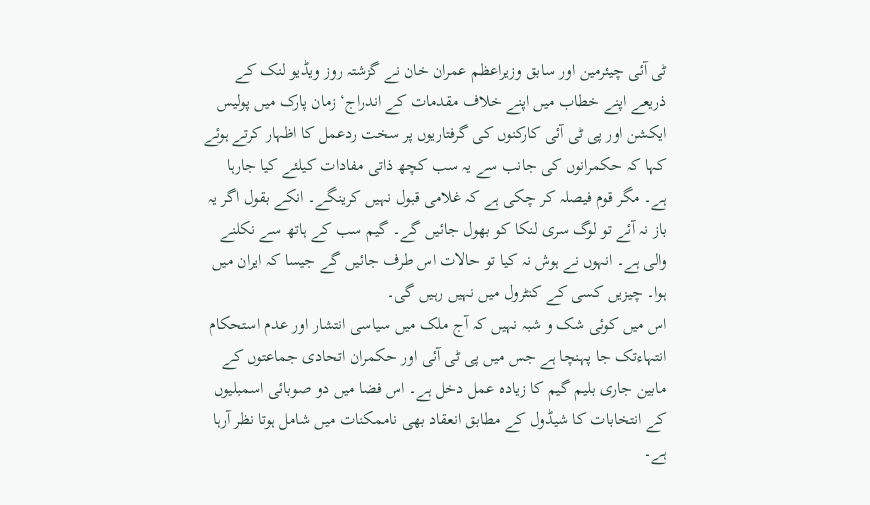ٹی آئی چیئرمین اور سابق وزیراعظم عمران خان نے گزشتہ روز ویڈیو لنک کے ذریعے اپنے خطاب میں اپنے خلاف مقدمات کے اندراج‘ زمان پارک میں پولیس ایکشن اور پی ٹی آئی کارکنوں کی گرفتاریوں پر سخت ردعمل کا اظہار کرتے ہوئے کہا کہ حکمرانوں کی جانب سے یہ سب کچھ ذاتی مفادات کیلئے کیا جارہا ہے۔ مگر قوم فیصلہ کر چکی ہے کہ غلامی قبول نہیں کرینگے۔ انکے بقول اگر یہ باز نہ آئے تو لوگ سری لنکا کو بھول جائیں گے۔ گیم سب کے ہاتھ سے نکلنے والی ہے۔ انہوں نے ہوش نہ کیا تو حالات اس طرف جائیں گے جیسا کہ ایران میں ہوا۔ چیزیں کسی کے کنٹرول میں نہیں رہیں گی۔
اس میں کوئی شک و شبہ نہیں کہ آج ملک میں سیاسی انتشار اور عدم استحکام انتہاءتک جا پہنچا ہے جس میں پی ٹی آئی اور حکمران اتحادی جماعتوں کے مابین جاری بلیم گیم کا زیادہ عمل دخل ہے۔ اس فضا میں دو صوبائی اسمبلیوں کے انتخابات کا شیڈول کے مطابق انعقاد بھی ناممکنات میں شامل ہوتا نظر آرہا ہے۔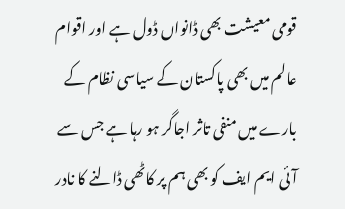قومی معیشت بھی ڈانواں ڈول ہے اور اقوام عالم میں بھی پاکستان کے سیاسی نظام کے بارے میں منفی تاثر اجاگر ہو رہا ہے جس سے آئی ایم ایف کو بھی ہم پر کاٹھی ڈالنے کا نادر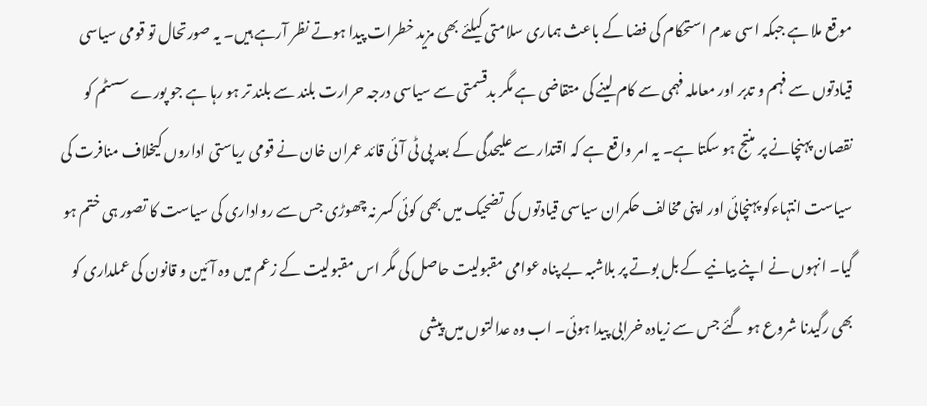موقع ملا ہے جبکہ اسی عدم استحکام کی فضا کے باعث ہماری سلامتی کیلئے بھی مزید خطرات پیدا ہوتے نظر آرہے ہیں۔ یہ صورتحال تو قومی سیاسی قیادتوں سے فہم و تدبر اور معاملہ فہمی سے کام لینے کی متقاضی ہے مگر بدقسمتی سے سیاسی درجہ حرارت بلند سے بلند تر ہو رہا ہے جو پورے سسٹم کو نقصان پہنچانے پر منتج ہو سکتا ہے۔ یہ امر واقع ہے کہ اقتدار سے علیحدگی کے بعد پی ٹی آئی قائد عمران خان نے قومی ریاستی اداروں کیخلاف منافرت کی سیاست انتہاءکو پہنچائی اور اپنی مخالف حکمران سیاسی قیادتوں کی تضحیک میں بھی کوئی کسر نہ چھوڑی جس سے رواداری کی سیاست کا تصور ہی ختم ہو گیا۔ انہوں نے اپنے بیانیے کے بل بوتے پر بلاشبہ بے پناہ عوامی مقبولیت حاصل کی مگر اس مقبولیت کے زعم میں وہ آئین و قانون کی عملداری کو بھی رگیدنا شروع ہو گئے جس سے زیادہ خرابی پیدا ہوئی۔ اب وہ عدالتوں میں پیشی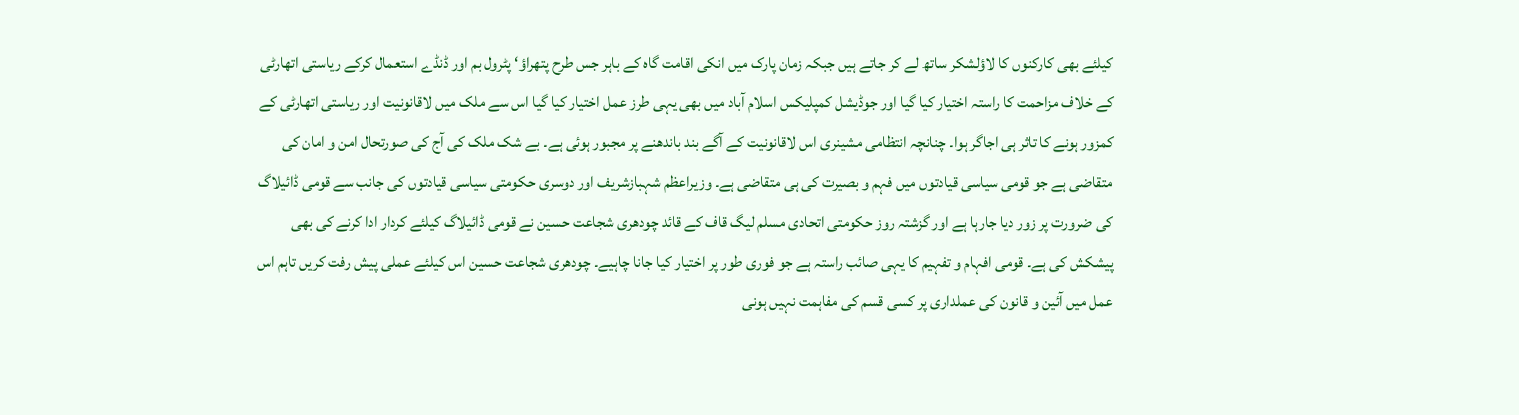کیلئے بھی کارکنوں کا لاؤلشکر ساتھ لے کر جاتے ہیں جبکہ زمان پارک میں انکی اقامت گاہ کے باہر جس طرح پتھراؤ‘ پٹرول بم اور ڈنڈے استعمال کرکے ریاستی اتھارٹی کے خلاف مزاحمت کا راستہ اختیار کیا گیا اور جوڈیشل کمپلیکس اسلام آباد میں بھی یہی طرز عمل اختیار کیا گیا اس سے ملک میں لاقانونیت اور ریاستی اتھارٹی کے کمزور ہونے کا تاثر ہی اجاگر ہوا۔ چنانچہ انتظامی مشینری اس لاقانونیت کے آگے بند باندھنے پر مجبور ہوئی ہے۔ بے شک ملک کی آج کی صورتحال امن و امان کی متقاضی ہے جو قومی سیاسی قیادتوں میں فہم و بصیرت کی ہی متقاضی ہے۔ وزیراعظم شہبازشریف اور دوسری حکومتی سیاسی قیادتوں کی جانب سے قومی ڈائیلاگ کی ضرورت پر زور دیا جارہا ہے اور گزشتہ روز حکومتی اتحادی مسلم لیگ قاف کے قائد چودھری شجاعت حسین نے قومی ڈائیلاگ کیلئے کردار ادا کرنے کی بھی پیشکش کی ہے۔ قومی افہام و تفہیم کا یہی صائب راستہ ہے جو فوری طور پر اختیار کیا جانا چاہیے۔ چودھری شجاعت حسین اس کیلئے عملی پیش رفت کریں تاہم اس عمل میں آئین و قانون کی عملداری پر کسی قسم کی مفاہمت نہیں ہونی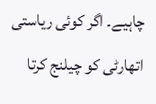چاہیے۔ اگر کوئی ریاستی اتھارٹی کو چیلنج کرتا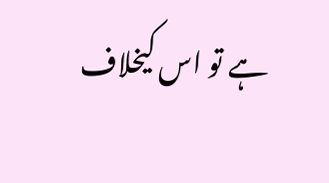ہے تو اس کیخلاف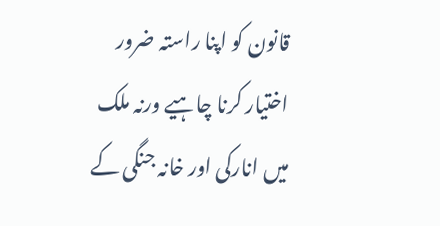قانون کو اپنا راستہ ضرور اختیار کرنا چاہیے ورنہ ملک میں انارکی اور خانہ جنگی کے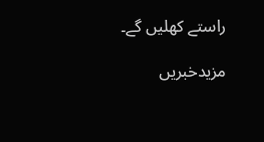راستے کھلیں گے۔

مزیدخبریں